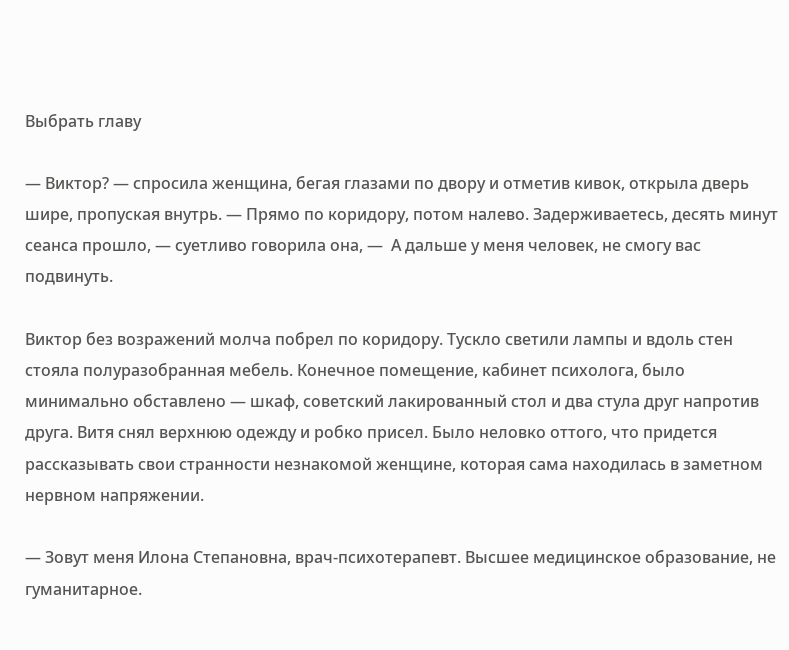Выбрать главу

— Виктор? — спросила женщина, бегая глазами по двору и отметив кивок, открыла дверь шире, пропуская внутрь. — Прямо по коридору, потом налево. Задерживаетесь, десять минут сеанса прошло, — суетливо говорила она, —  А дальше у меня человек, не смогу вас подвинуть.

Виктор без возражений молча побрел по коридору. Тускло светили лампы и вдоль стен стояла полуразобранная мебель. Конечное помещение, кабинет психолога, было минимально обставлено — шкаф, советский лакированный стол и два стула друг напротив друга. Витя снял верхнюю одежду и робко присел. Было неловко оттого, что придется рассказывать свои странности незнакомой женщине, которая сама находилась в заметном нервном напряжении.

— Зовут меня Илона Степановна, врач-психотерапевт. Высшее медицинское образование, не гуманитарное.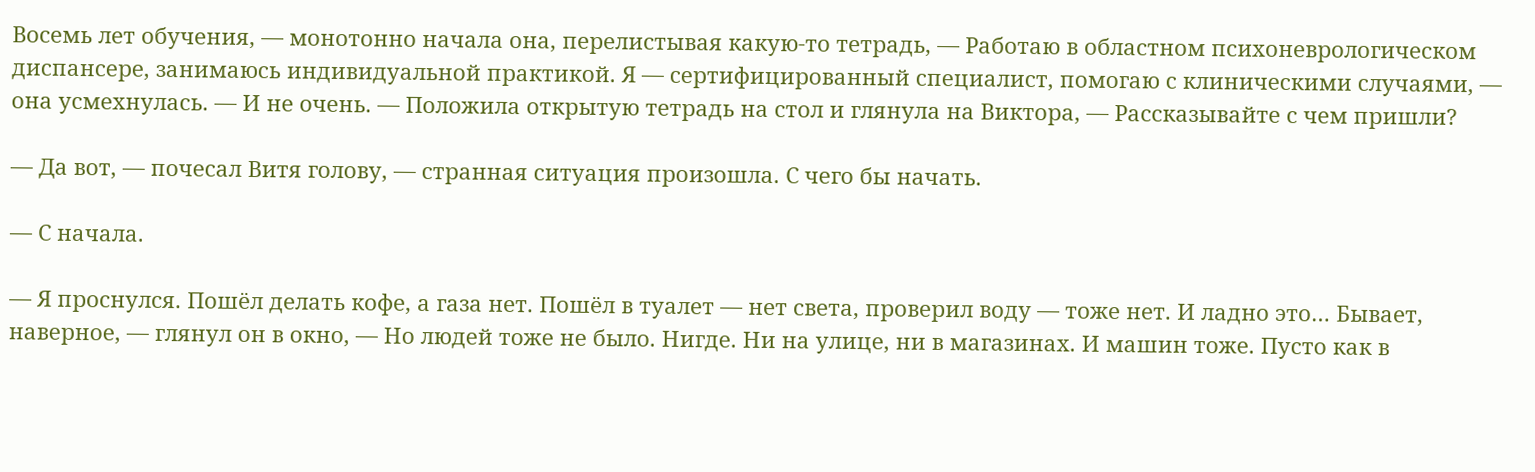Восемь лет обучения, — монотонно начала она, перелистывая какую-то тетрадь, — Работаю в областном психоневрологическом диспансере, занимаюсь индивидуальной практикой. Я — сертифицированный специалист, помогаю с клиническими случаями, — она усмехнулась. — И не очень. — Положила открытую тетрадь на стол и глянула на Виктора, — Рассказывайте с чем пришли?

— Да вот, — почесал Витя голову, — странная ситуация произошла. С чего бы начать.

— С начала.

— Я проснулся. Пошёл делать кофе, а газа нет. Пошёл в туалет — нет света, проверил воду — тоже нет. И ладно это… Бывает, наверное, — глянул он в окно, — Но людей тоже не было. Нигде. Ни на улице, ни в магазинах. И машин тоже. Пусто как в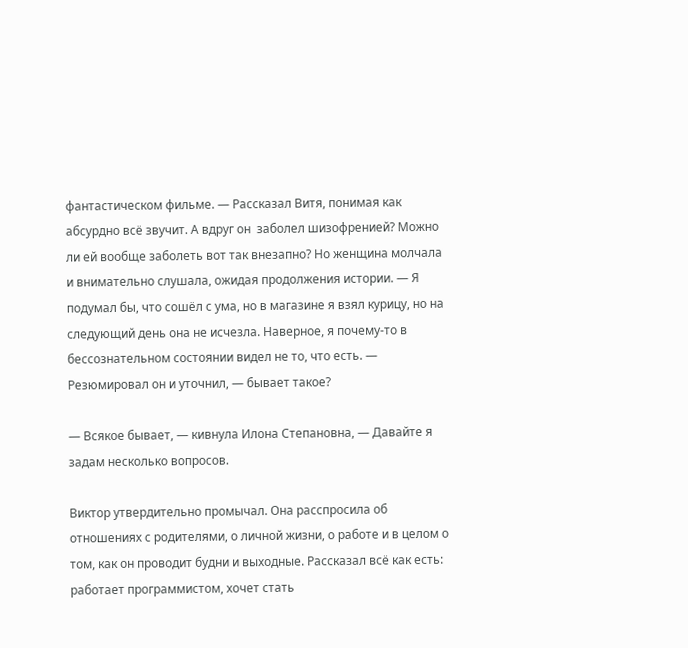фантастическом фильме. — Рассказал Витя, понимая как абсурдно всё звучит. А вдруг он  заболел шизофренией? Можно ли ей вообще заболеть вот так внезапно? Но женщина молчала и внимательно слушала, ожидая продолжения истории. — Я подумал бы, что сошёл с ума, но в магазине я взял курицу, но на следующий день она не исчезла. Наверное, я почему-то в бессознательном состоянии видел не то, что есть. — Резюмировал он и уточнил, — бывает такое?

— Всякое бывает, — кивнула Илона Степановна, — Давайте я задам несколько вопросов.

Виктор утвердительно промычал. Она расспросила об отношениях с родителями, о личной жизни, о работе и в целом о том, как он проводит будни и выходные. Рассказал всё как есть: работает программистом, хочет стать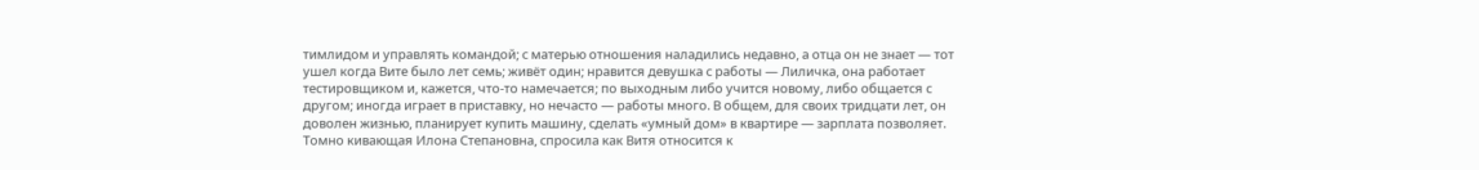тимлидом и управлять командой; с матерью отношения наладились недавно, а отца он не знает — тот ушел когда Вите было лет семь; живёт один; нравится девушка с работы — Лиличка, она работает тестировщиком и, кажется, что-то намечается; по выходным либо учится новому, либо общается с другом; иногда играет в приставку, но нечасто — работы много. В общем, для своих тридцати лет, он доволен жизнью, планирует купить машину, сделать «умный дом» в квартире — зарплата позволяет. Томно кивающая Илона Степановна, спросила как Витя относится к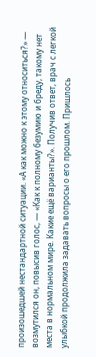произошедшей нестандартной ситуации. «А как можно к этому относиться?» — возмутился он, повысив голос, — «Как к полному безумию и бреду, такому нет места в нормальном мире. Какие ещё варианты?». Получив ответ, врач с легкой улыбкой продолжила задавать вопросы о его прошлом. Пришлось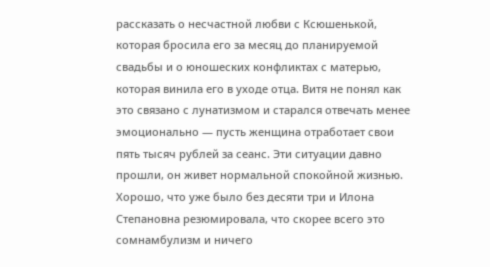рассказать о несчастной любви с Ксюшенькой, которая бросила его за месяц до планируемой свадьбы и о юношеских конфликтах с матерью, которая винила его в уходе отца. Витя не понял как это связано с лунатизмом и старался отвечать менее эмоционально — пусть женщина отработает свои пять тысяч рублей за сеанс. Эти ситуации давно прошли, он живет нормальной спокойной жизнью. Хорошо, что уже было без десяти три и Илона Степановна резюмировала, что скорее всего это сомнамбулизм и ничего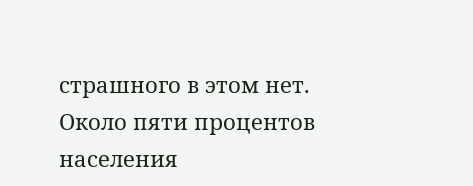страшного в этом нет. Около пяти процентов населения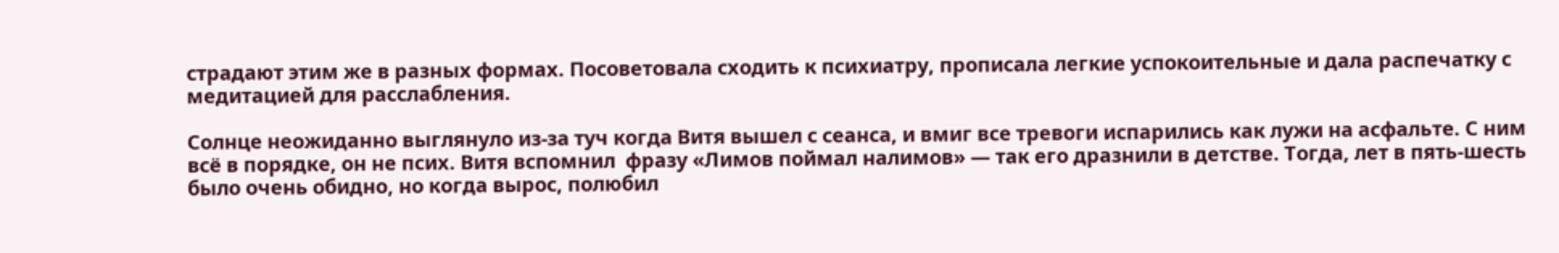страдают этим же в разных формах. Посоветовала сходить к психиатру, прописала легкие успокоительные и дала распечатку с медитацией для расслабления.

Солнце неожиданно выглянуло из-за туч когда Витя вышел с сеанса, и вмиг все тревоги испарились как лужи на асфальте. С ним всё в порядке, он не псих. Витя вспомнил  фразу «Лимов поймал налимов» — так его дразнили в детстве. Тогда, лет в пять-шесть было очень обидно, но когда вырос, полюбил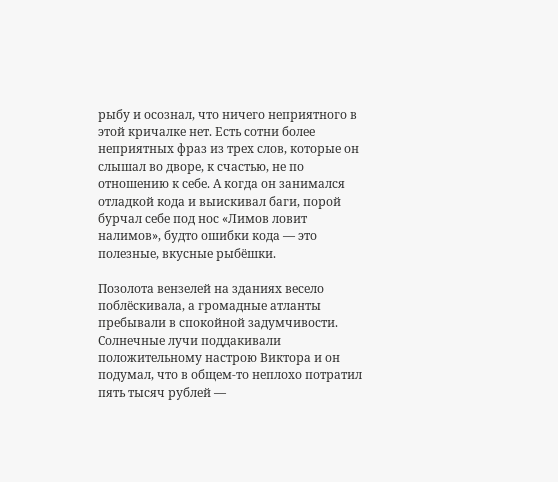рыбу и осознал, что ничего неприятного в этой кричалке нет. Есть сотни более неприятных фраз из трех слов, которые он слышал во дворе, к счастью, не по отношению к себе. А когда он занимался отладкой кода и выискивал баги, порой бурчал себе под нос «Лимов ловит налимов», будто ошибки кода — это полезные, вкусные рыбёшки.

Позолота вензелей на зданиях весело поблёскивала, а громадные атланты пребывали в спокойной задумчивости. Солнечные лучи поддакивали положительному настрою Виктора и он подумал, что в общем-то неплохо потратил пять тысяч рублей —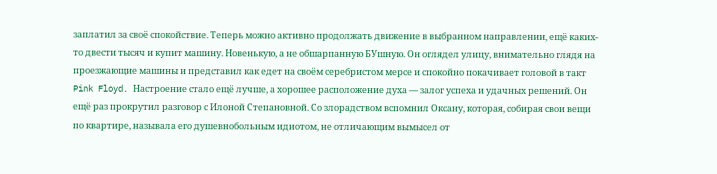заплатил за своё спокойствие. Теперь можно активно продолжать движение в выбранном направлении, ещё каких-то двести тысяч и купит машину. Новенькую, а не обшарпанную БУшную. Он оглядел улицу, внимательно глядя на проезжающие машины и представил как едет на своём серебристом мерсе и спокойно покачивает головой в такт Pink Floyd. Настроение стало ещё лучше, а хорошее расположение духа — залог успеха и удачных решений. Он ещё раз прокрутил разговор с Илоной Степановной. Со злорадством вспомнил Оксану, которая, собирая свои вещи по квартире, называла его душевнобольным идиотом, не отличающим вымысел от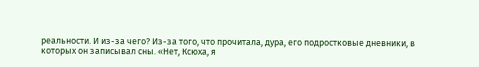реальности. И из-за чего? Из-за того, что прочитала, дура, его подростковые дневники, в которых он записывал сны. «Нет, Ксюха, я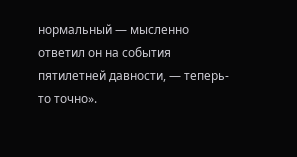нормальный — мысленно ответил он на события пятилетней давности, — теперь-то точно».